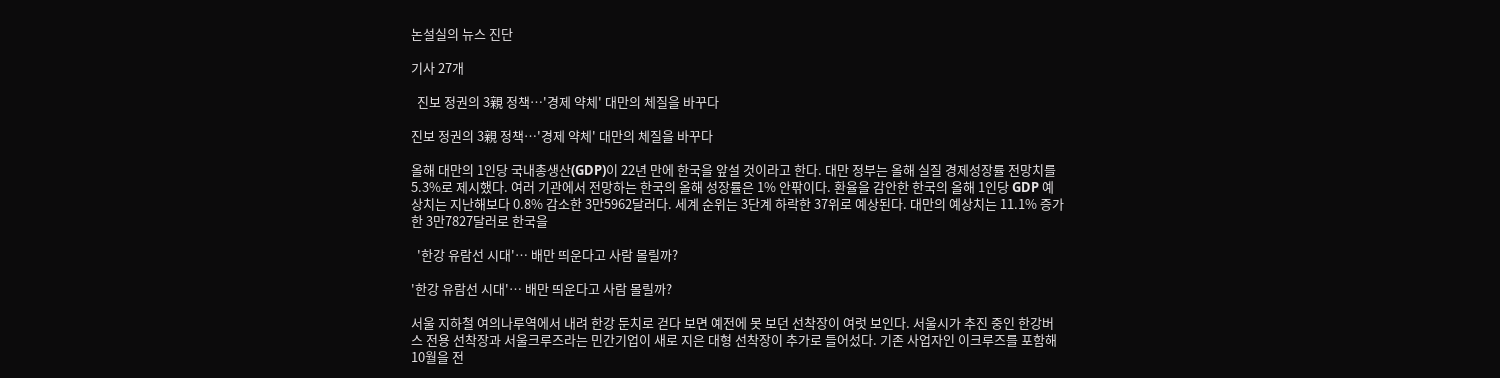논설실의 뉴스 진단

기사 27개

  진보 정권의 3親 정책…'경제 약체' 대만의 체질을 바꾸다

진보 정권의 3親 정책…'경제 약체' 대만의 체질을 바꾸다

올해 대만의 1인당 국내총생산(GDP)이 22년 만에 한국을 앞설 것이라고 한다. 대만 정부는 올해 실질 경제성장률 전망치를 5.3%로 제시했다. 여러 기관에서 전망하는 한국의 올해 성장률은 1% 안팎이다. 환율을 감안한 한국의 올해 1인당 GDP 예상치는 지난해보다 0.8% 감소한 3만5962달러다. 세계 순위는 3단계 하락한 37위로 예상된다. 대만의 예상치는 11.1% 증가한 3만7827달러로 한국을

  '한강 유람선 시대'… 배만 띄운다고 사람 몰릴까?

'한강 유람선 시대'… 배만 띄운다고 사람 몰릴까?

서울 지하철 여의나루역에서 내려 한강 둔치로 걷다 보면 예전에 못 보던 선착장이 여럿 보인다. 서울시가 추진 중인 한강버스 전용 선착장과 서울크루즈라는 민간기업이 새로 지은 대형 선착장이 추가로 들어섰다. 기존 사업자인 이크루즈를 포함해 10월을 전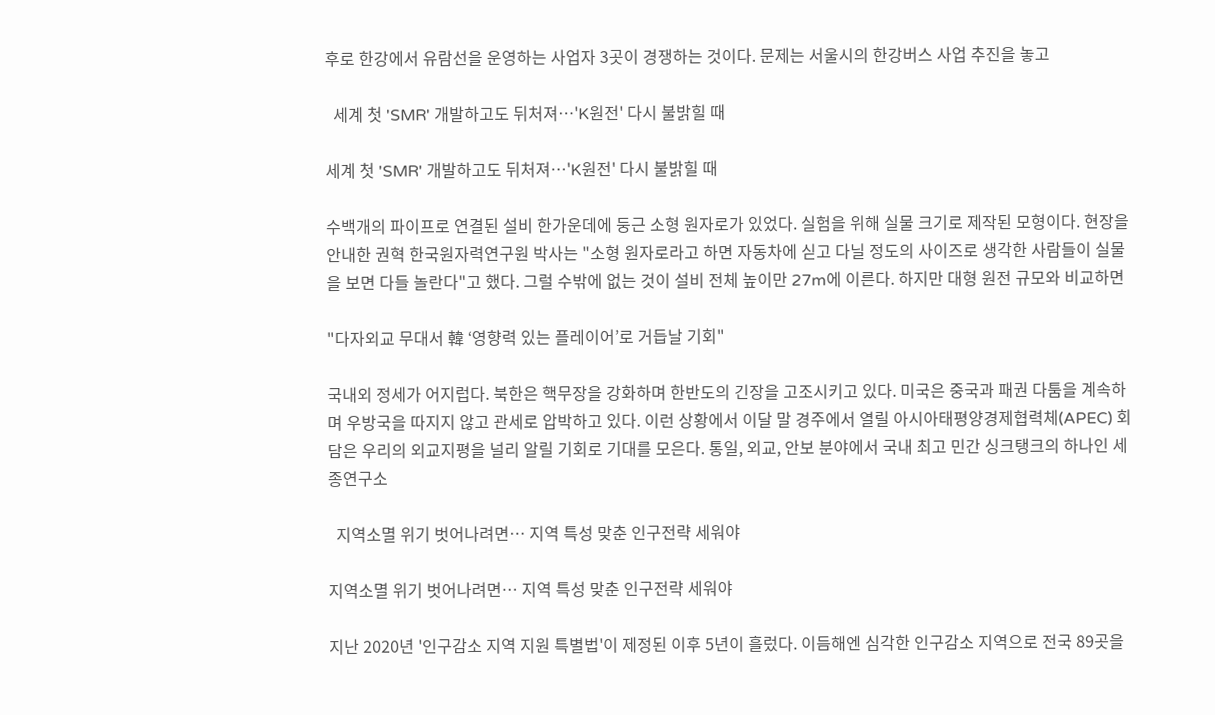후로 한강에서 유람선을 운영하는 사업자 3곳이 경쟁하는 것이다. 문제는 서울시의 한강버스 사업 추진을 놓고

  세계 첫 'SMR' 개발하고도 뒤처져…'K원전' 다시 불밝힐 때

세계 첫 'SMR' 개발하고도 뒤처져…'K원전' 다시 불밝힐 때

수백개의 파이프로 연결된 설비 한가운데에 둥근 소형 원자로가 있었다. 실험을 위해 실물 크기로 제작된 모형이다. 현장을 안내한 권혁 한국원자력연구원 박사는 "소형 원자로라고 하면 자동차에 싣고 다닐 정도의 사이즈로 생각한 사람들이 실물을 보면 다들 놀란다"고 했다. 그럴 수밖에 없는 것이 설비 전체 높이만 27m에 이른다. 하지만 대형 원전 규모와 비교하면

"다자외교 무대서 韓 ‘영향력 있는 플레이어’로 거듭날 기회"

국내외 정세가 어지럽다. 북한은 핵무장을 강화하며 한반도의 긴장을 고조시키고 있다. 미국은 중국과 패권 다툼을 계속하며 우방국을 따지지 않고 관세로 압박하고 있다. 이런 상황에서 이달 말 경주에서 열릴 아시아태평양경제협력체(APEC) 회담은 우리의 외교지평을 널리 알릴 기회로 기대를 모은다. 통일, 외교, 안보 분야에서 국내 최고 민간 싱크탱크의 하나인 세종연구소

  지역소멸 위기 벗어나려면… 지역 특성 맞춘 인구전략 세워야

지역소멸 위기 벗어나려면… 지역 특성 맞춘 인구전략 세워야

지난 2020년 '인구감소 지역 지원 특별법'이 제정된 이후 5년이 흘렀다. 이듬해엔 심각한 인구감소 지역으로 전국 89곳을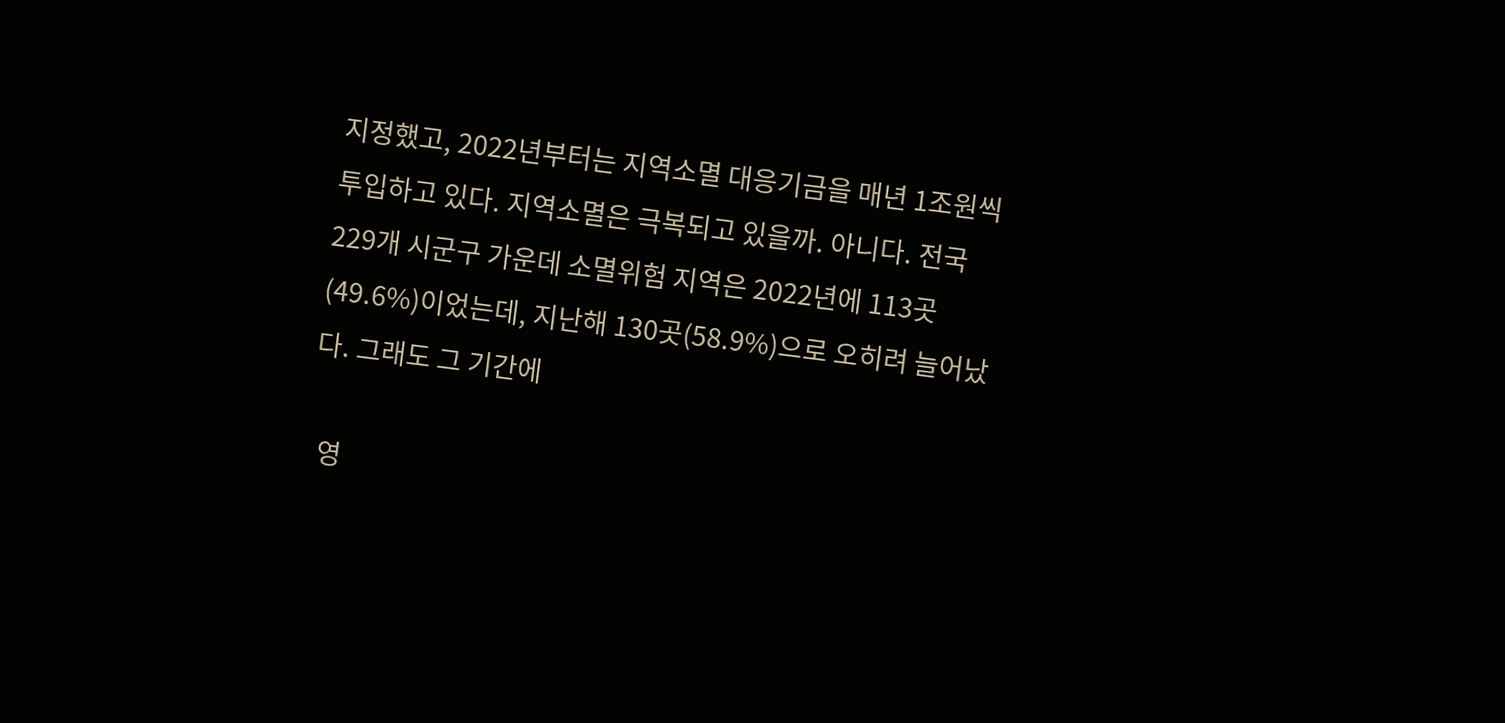지정했고, 2022년부터는 지역소멸 대응기금을 매년 1조원씩 투입하고 있다. 지역소멸은 극복되고 있을까. 아니다. 전국 229개 시군구 가운데 소멸위험 지역은 2022년에 113곳(49.6%)이었는데, 지난해 130곳(58.9%)으로 오히려 늘어났다. 그래도 그 기간에

  영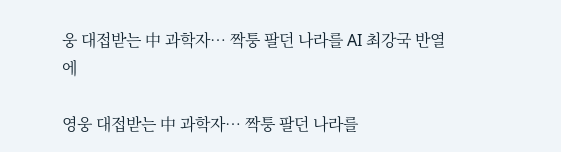웅 대접받는 中 과학자… 짝퉁 팔던 나라를 AI 최강국 반열에

영웅 대접받는 中 과학자… 짝퉁 팔던 나라를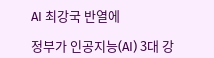AI 최강국 반열에

정부가 인공지능(AI) 3대 강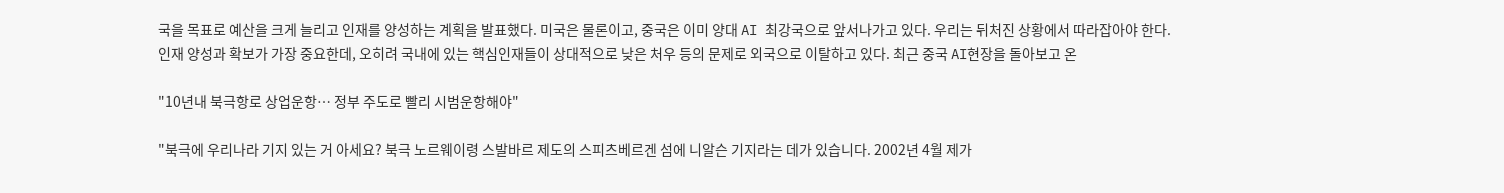국을 목표로 예산을 크게 늘리고 인재를 양성하는 계획을 발표했다. 미국은 물론이고, 중국은 이미 양대 AI 최강국으로 앞서나가고 있다. 우리는 뒤처진 상황에서 따라잡아야 한다. 인재 양성과 확보가 가장 중요한데, 오히려 국내에 있는 핵심인재들이 상대적으로 낮은 처우 등의 문제로 외국으로 이탈하고 있다. 최근 중국 AI현장을 돌아보고 온

"10년내 북극항로 상업운항… 정부 주도로 빨리 시범운항해야"

"북극에 우리나라 기지 있는 거 아세요? 북극 노르웨이령 스발바르 제도의 스피츠베르겐 섬에 니알슨 기지라는 데가 있습니다. 2002년 4월 제가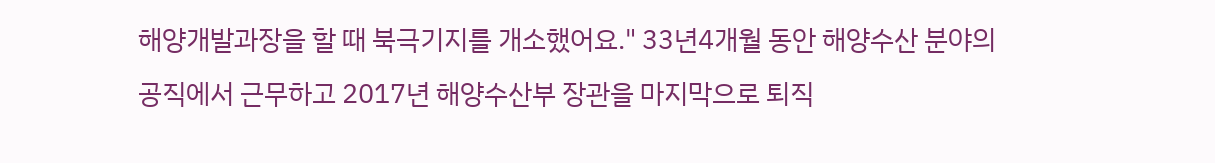해양개발과장을 할 때 북극기지를 개소했어요." 33년4개월 동안 해양수산 분야의 공직에서 근무하고 2017년 해양수산부 장관을 마지막으로 퇴직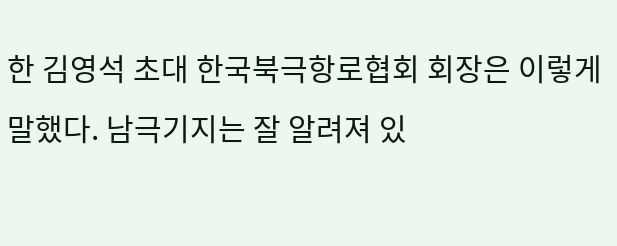한 김영석 초대 한국북극항로협회 회장은 이렇게 말했다. 남극기지는 잘 알려져 있